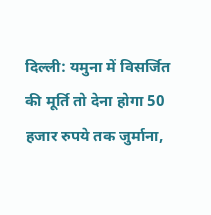दिल्ली: यमुना में विसर्जित की मूर्ति तो देना होगा 50 हजार रुपये तक जुर्माना,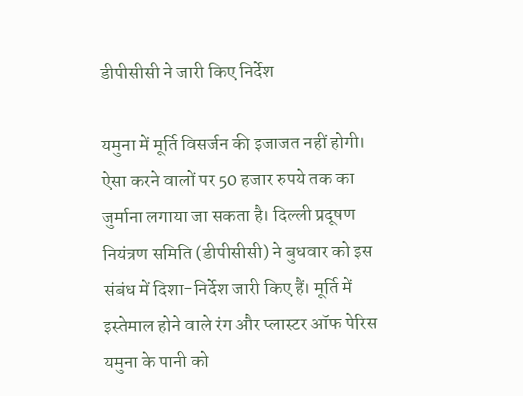डीपीसीसी ने जारी किए निर्देश

यमुना में मूर्ति विसर्जन की इजाजत नहीं होगी। ऐसा करने वालों पर 50 हजार रुपये तक का जुर्माना लगाया जा सकता है। दिल्ली प्रदूषण नियंत्रण समिति (डीपीसीसी) ने बुधवार को इस संबंध में दिशा-निर्देश जारी किए हैं। मूर्ति में इस्तेमाल होने वाले रंग और प्लास्टर ऑफ पेरिस यमुना के पानी को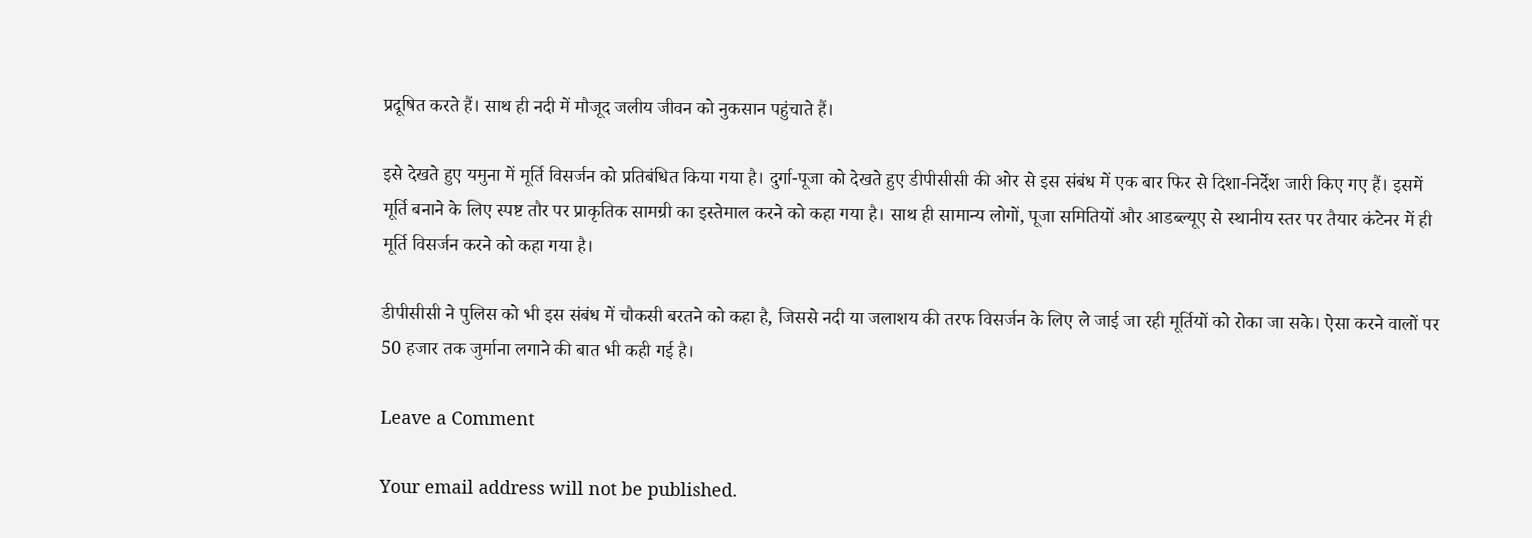प्रदूषित करते हैं। साथ ही नदी में मौजूद जलीय जीवन को नुकसान पहुंचाते हैं।

इसे देखते हुए यमुना में मूर्ति विसर्जन को प्रतिबंधित किया गया है। दुर्गा-पूजा को देखते हुए डीपीसीसी की ओर से इस संबंध में एक बार फिर से दिशा-निर्देश जारी किए गए हैं। इसमें मूर्ति बनाने के लिए स्पष्ट तौर पर प्राकृतिक सामग्री का इस्तेमाल करने को कहा गया है। साथ ही सामान्य लोगों, पूजा समितियों और आडब्ल्यूए से स्थानीय स्तर पर तैयार कंटेनर में ही मूर्ति विसर्जन करने को कहा गया है।

डीपीसीसी ने पुलिस को भी इस संबंध में चौकसी बरतने को कहा है, जिससे नदी या जलाशय की तरफ विसर्जन के लिए ले जाई जा रही मूर्तियों को रोका जा सके। ऐसा करने वालों पर 50 हजार तक जुर्माना लगाने की बात भी कही गई है।

Leave a Comment

Your email address will not be published.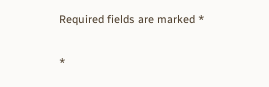Required fields are marked *

*